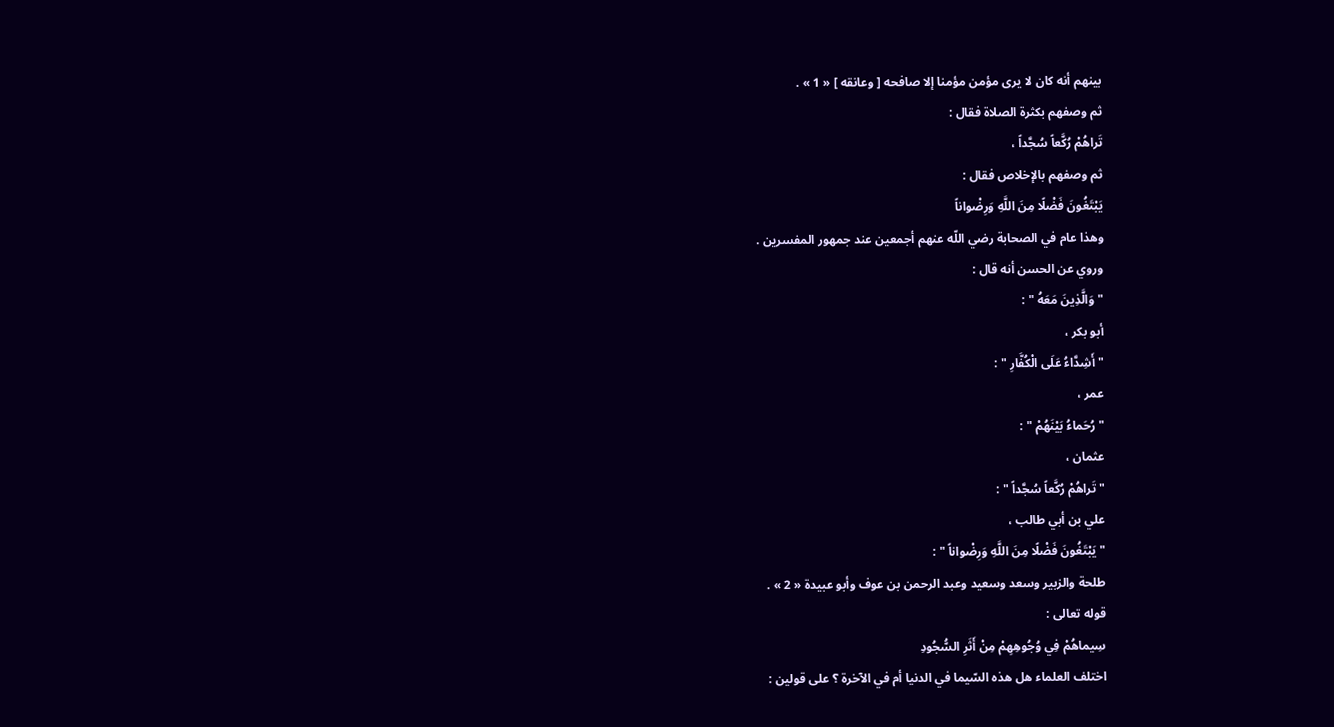بينهم أنه كان لا يرى مؤمن مؤمنا إلا صافحه [ وعانقه ] « 1 » .
ثم وصفهم بكثرة الصلاة فقال :
تَراهُمْ رُكَّعاً سُجَّداً ،
ثم وصفهم بالإخلاص فقال :
يَبْتَغُونَ فَضْلًا مِنَ اللَّهِ وَرِضْواناً
وهذا عام في الصحابة رضي اللّه عنهم أجمعين عند جمهور المفسرين .
وروي عن الحسن أنه قال :
" وَالَّذِينَ مَعَهُ " :
أبو بكر ،
" أَشِدَّاءُ عَلَى الْكُفَّارِ " :
عمر ،
" رُحَماءُ بَيْنَهُمْ " :
عثمان ،
" تَراهُمْ رُكَّعاً سُجَّداً " :
علي بن أبي طالب ،
" يَبْتَغُونَ فَضْلًا مِنَ اللَّهِ وَرِضْواناً " :
طلحة والزبير وسعد وسعيد وعبد الرحمن بن عوف وأبو عبيدة « 2 » .
قوله تعالى :
سِيماهُمْ فِي وُجُوهِهِمْ مِنْ أَثَرِ السُّجُودِ
اختلف العلماء هل هذه السّيما في الدنيا أم في الآخرة ؟ على قولين :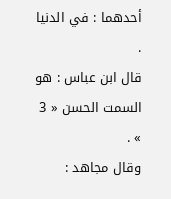أحدهما : في الدنيا .
قال ابن عباس : هو السمت الحسن « 3 » .
وقال مجاهد :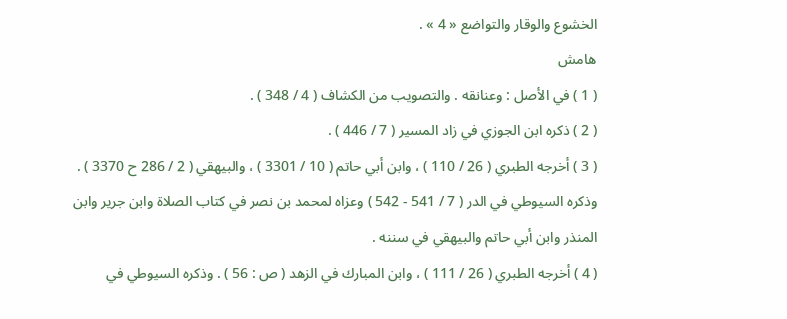الخشوع والوقار والتواضع « 4 » .
هامش
( 1 ) في الأصل : وعنانقه . والتصويب من الكشاف ( 4 / 348 ) .
( 2 ) ذكره ابن الجوزي في زاد المسير ( 7 / 446 ) .
( 3 ) أخرجه الطبري ( 26 / 110 ) ، وابن أبي حاتم ( 10 / 3301 ) ، والبيهقي ( 2 / 286 ح 3370 ) .
وذكره السيوطي في الدر ( 7 / 541 - 542 ) وعزاه لمحمد بن نصر في كتاب الصلاة وابن جرير وابن المنذر وابن أبي حاتم والبيهقي في سننه .
( 4 ) أخرجه الطبري ( 26 / 111 ) ، وابن المبارك في الزهد ( ص : 56 ) . وذكره السيوطي في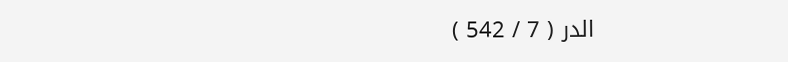الدر ( 7 / 542 )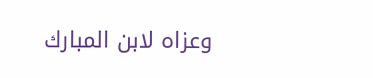وعزاه لابن المبارك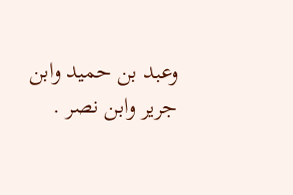وعبد بن حميد وابن جرير وابن نصر .